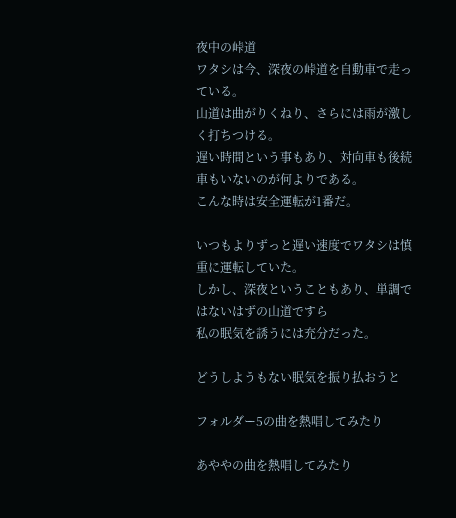夜中の峠道
ワタシは今、深夜の峠道を自動車で走っている。
山道は曲がりくねり、さらには雨が激しく打ちつける。
遅い時間という事もあり、対向車も後続車もいないのが何よりである。
こんな時は安全運転が1番だ。

いつもよりずっと遅い速度でワタシは慎重に運転していた。
しかし、深夜ということもあり、単調ではないはずの山道ですら
私の眠気を誘うには充分だった。

どうしようもない眠気を振り払おうと

フォルダー5の曲を熱唱してみたり

あややの曲を熱唱してみたり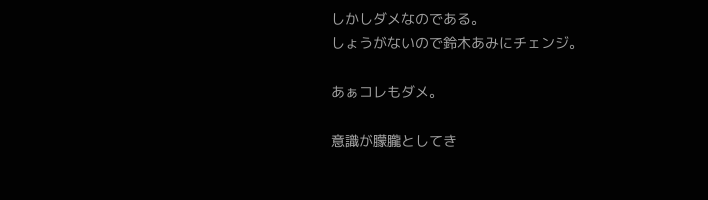しかしダメなのである。
しょうがないので鈴木あみにチェンジ。

あぁコレもダメ。

意識が朦朧としてき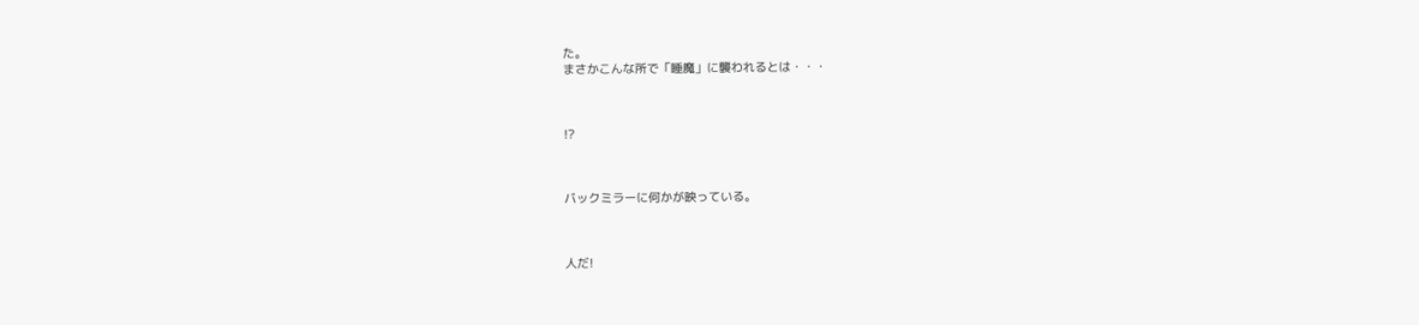た。
まさかこんな所で「睡魔」に襲われるとは・・・



!?



バックミラーに何かが映っている。



人だ!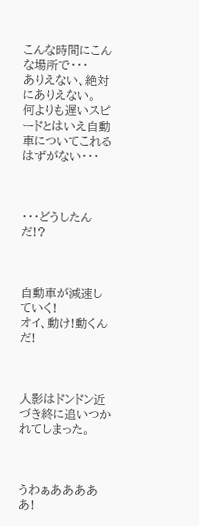こんな時間にこんな場所で・・・
ありえない、絶対にありえない。
何よりも遅いスピードとはいえ自動車についてこれるはずがない・・・



・・・どうしたんだ!?



自動車が減速していく!
オイ、動け!動くんだ!



人影はドンドン近づき終に追いつかれてしまった。



うわぁあああああ!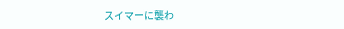スイマーに襲わ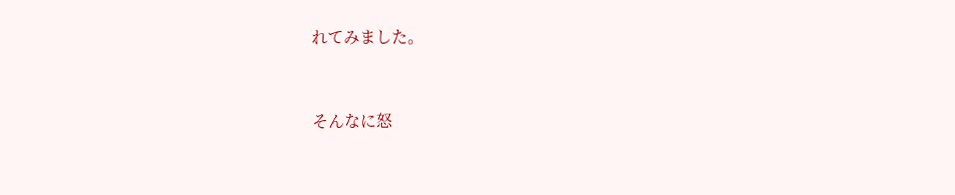れてみました。



そんなに怒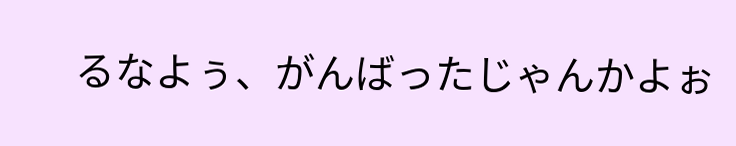るなよぅ、がんばったじゃんかよぉ